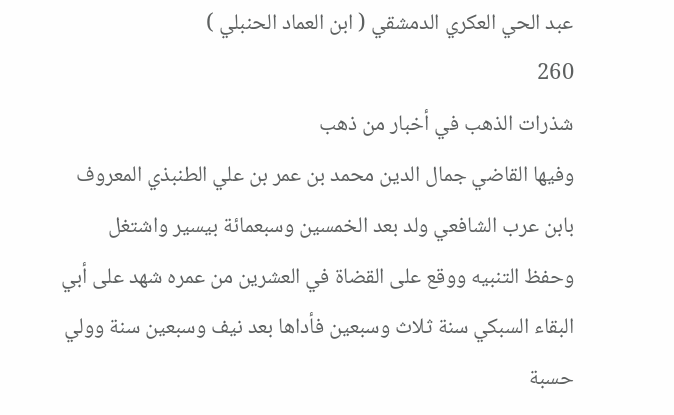عبد الحي العكري الدمشقي ( ابن العماد الحنبلي )
260
شذرات الذهب في أخبار من ذهب
وفيها القاضي جمال الدين محمد بن عمر بن علي الطنبذي المعروف بابن عرب الشافعي ولد بعد الخمسين وسبعمائة بيسير واشتغل وحفظ التنبيه ووقع على القضاة في العشرين من عمره شهد على أبي البقاء السبكي سنة ثلاث وسبعين فأداها بعد نيف وسبعين سنة وولي حسبة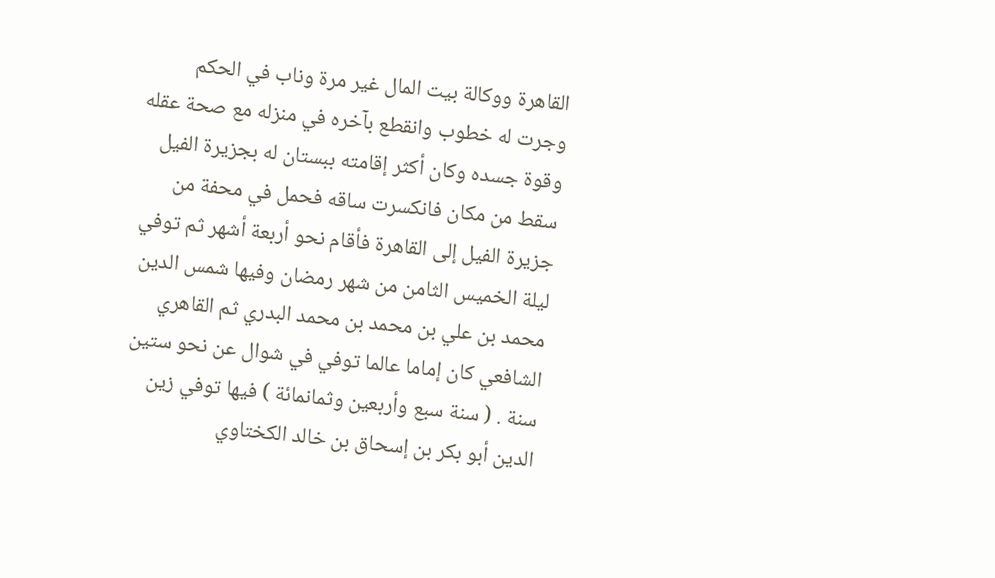القاهرة ووكالة بيت المال غير مرة وناب في الحكم وجرت له خطوب وانقطع بآخره في منزله مع صحة عقله وقوة جسده وكان أكثر إقامته ببستان له بجزيرة الفيل سقط من مكان فانكسرت ساقه فحمل في محفة من جزيرة الفيل إلى القاهرة فأقام نحو أربعة أشهر ثم توفي ليلة الخميس الثامن من شهر رمضان وفيها شمس الدين محمد بن علي بن محمد بن محمد البدري ثم القاهري الشافعي كان إماما عالما توفي في شوال عن نحو ستين سنة . ( سنة سبع وأربعين وثمانمائة ) فيها توفي زين الدين أبو بكر بن إسحاق بن خالد الكختاوي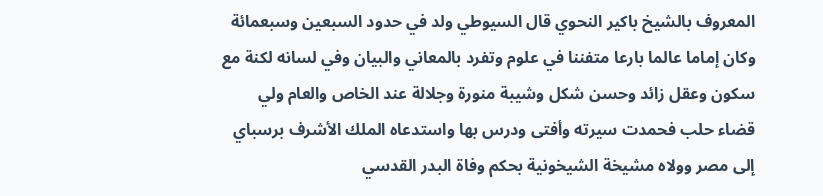المعروف بالشيخ باكير النحوي قال السيوطي ولد في حدود السبعين وسبعمائة وكان إماما عالما بارعا متفننا في علوم وتفرد بالمعاني والبيان وفي لسانه لكنة مع سكون وعقل زائد وحسن شكل وشيبة منورة وجلالة عند الخاص والعام ولي قضاء حلب فحمدت سيرته وأفتى ودرس بها واستدعاه الملك الأشرف برسباي إلى مصر وولاه مشيخة الشيخونية بحكم وفاة البدر القدسي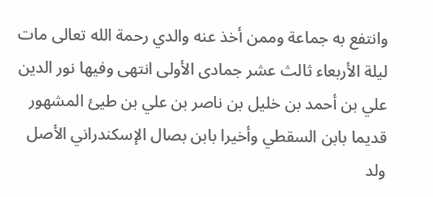وانتفع به جماعة وممن أخذ عنه والدي رحمة الله تعالى مات ليلة الأربعاء ثالث عشر جمادى الأولى انتهى وفيها نور الدين علي بن أحمد بن خليل بن ناصر بن علي بن طيئ المشهور قديما بابن السقطي وأخيرا بابن بصال الإسكندراني الأصل ولد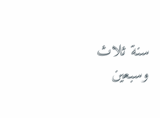سنة ثلاث وسبعين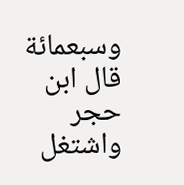وسبعمائة قال ابن حجر واشتغل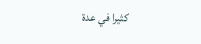كثيرا في عدة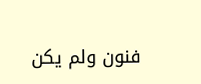فنون ولم يكن